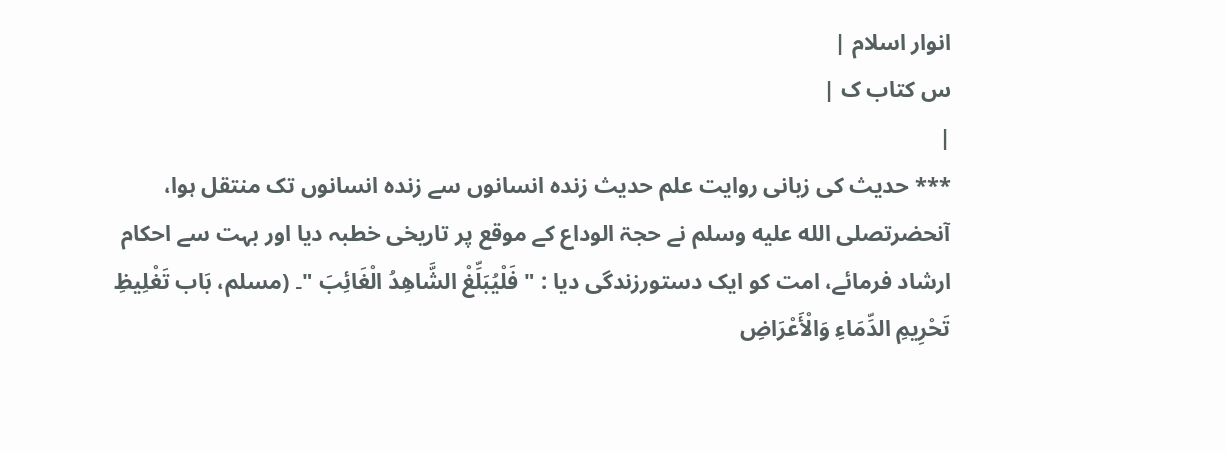انوار اسلام |
س کتاب ک |
|
*** حدیث کی زبانی روایت علم حدیث زندہ انسانوں سے زندہ انسانوں تک منتقل ہوا، آنحضرتصلى الله عليه وسلم نے حجۃ الوداع کے موقع پر تاریخی خطبہ دیا اور بہت سے احکام ارشاد فرمائے، امت کو ایک دستورزندگی دیا : " فَلْيُبَلِّغْ الشَّاهِدُ الْغَائِبَ "۔ (مسلم، بَاب تَغْلِيظِ تَحْرِيمِ الدِّمَاءِ وَالْأَعْرَاضِ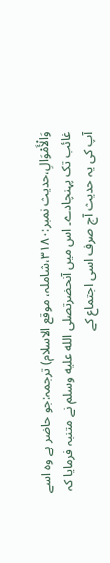وَالْأَمْوَالِ،حدیث نمبر:۳۱۸۰،شاملہ، موقع الاسلام) ترجمہ:جو حاضر ہے وہ اسے غائب تک پہنچادے۔ اس میں آنحضرتصلى الله عليه وسلم نے متنبہ فرمایا کہ آپ کی یہ حدیث آج صرف اسی اجتماع کے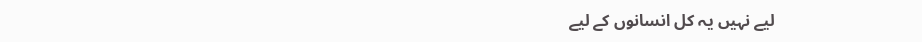لیے نہیں یہ کل انسانوں کے لیے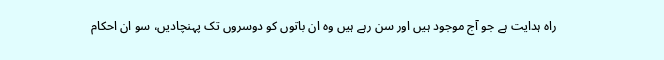راہ ہدایت ہے جو آج موجود ہیں اور سن رہے ہیں وہ ان باتوں کو دوسروں تک پہنچادیں، سو ان احکام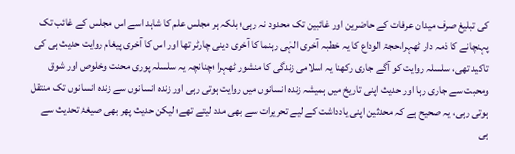کی تبلیغ صرف میدان عرفات کے حاضرین اور غائبین تک محدود نہ رہی؛ بلکہ ہر مجلس علم کا شاہد اسے اس مجلس کے غائب تک پہنچانے کا ذمہ دار ٹھہرا،حجۃ الوداع کا یہ خطبہ آخری الہٰی رہنما کا آخری دینی چارٹر تھا اور اس کا آخری پیغام روایت حدیث ہی کی تاکید تھی، سلسلہ روایت کو آگے جاری رکھنا یہ اسلامی زندگی کا منشور ٹھہرا ؛چنانچہ یہ سلسلہ پوری محنت وخلوص اور شوق ومحبت سے جاری رہا اور حدیث اپنی تاریخ میں ہمیشہ زندہ انسانوں میں روایت ہوتی رہی اور زندہ انسانوں سے زندہ انسانوں تک منتقل ہوتی رہی، یہ صحیح ہے کہ محدثین اپنی یادداشت کے لیے تحریرات سے بھی مدد لیتے تھے؛ لیکن حدیث پھر بھی صیغۂ تحدیث سے ہی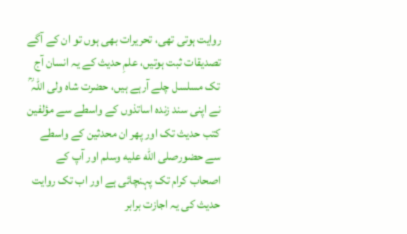روایت ہوتی تھی، تحریرات بھی ہوں تو ان کے آگے تصدیقات ثبت ہوتیں، علمِ حدیث کے یہ انسان آج تک مسلسل چلے آرہے ہیں، حضرت شاہ ولی اللہ ؒ نے اپنی سند زندہ اساتذوں کے واسطے سے مؤلفین کتب حدیث تک اور پھر ان محدثین کے واسطے سے حضورصلى الله عليه وسلم اور آپ کے اصحاب کرام تک پہنچائی ہے اور اب تک روایت حدیث کی یہ اجازت برابر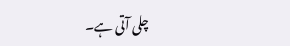چلی آتی ہے۔